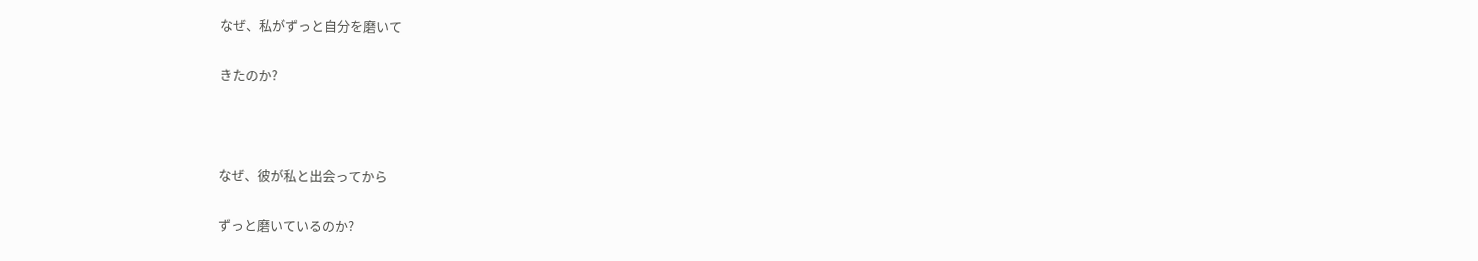なぜ、私がずっと自分を磨いて

きたのか?



なぜ、彼が私と出会ってから

ずっと磨いているのか?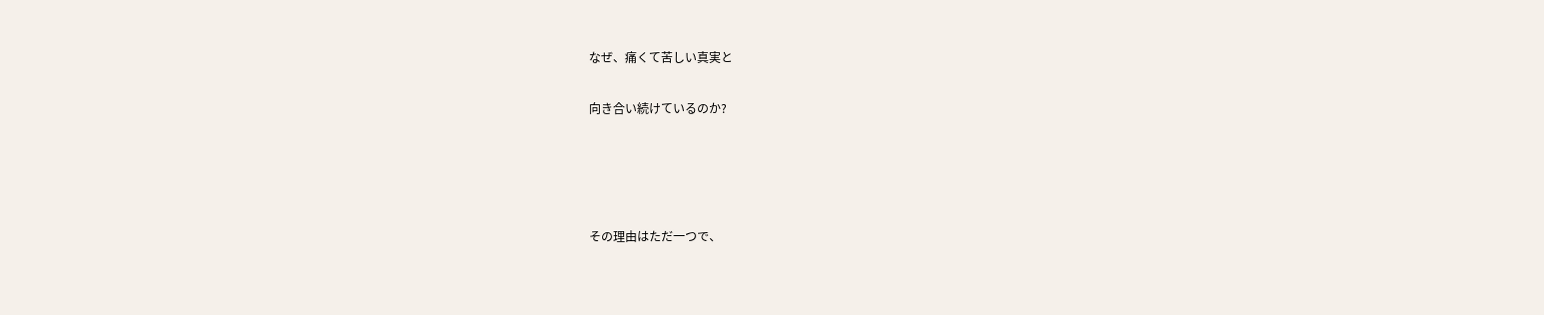なぜ、痛くて苦しい真実と

向き合い続けているのか?




その理由はただ一つで、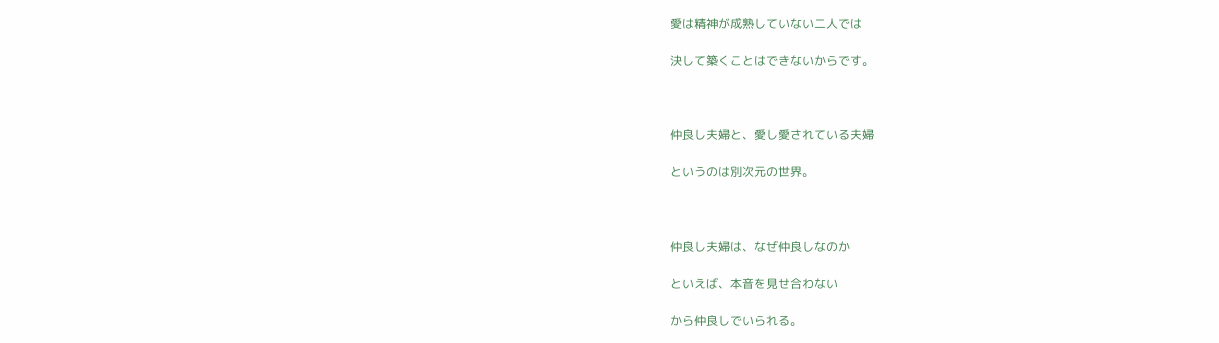愛は精神が成熟していない二人では

決して築くことはできないからです。



仲良し夫婦と、愛し愛されている夫婦

というのは別次元の世界。



仲良し夫婦は、なぜ仲良しなのか

といえば、本音を見せ合わない

から仲良しでいられる。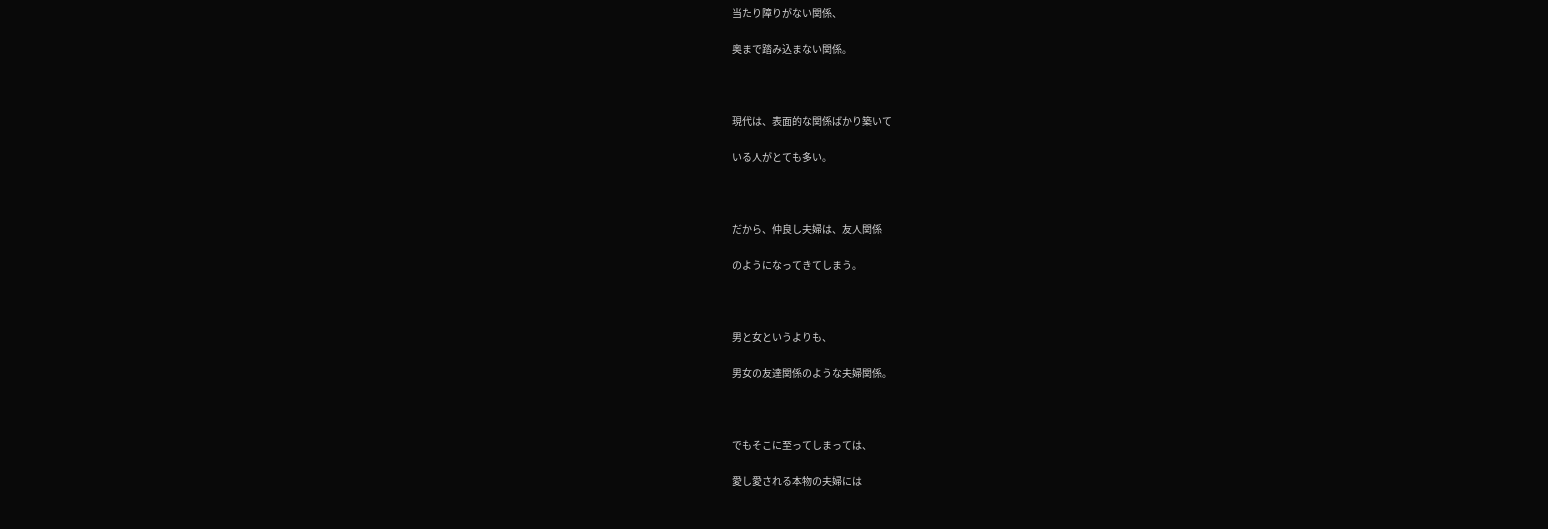当たり障りがない関係、

奥まで踏み込まない関係。



現代は、表面的な関係ばかり築いて

いる人がとても多い。



だから、仲良し夫婦は、友人関係

のようになってきてしまう。



男と女というよりも、

男女の友達関係のような夫婦関係。



でもそこに至ってしまっては、

愛し愛される本物の夫婦には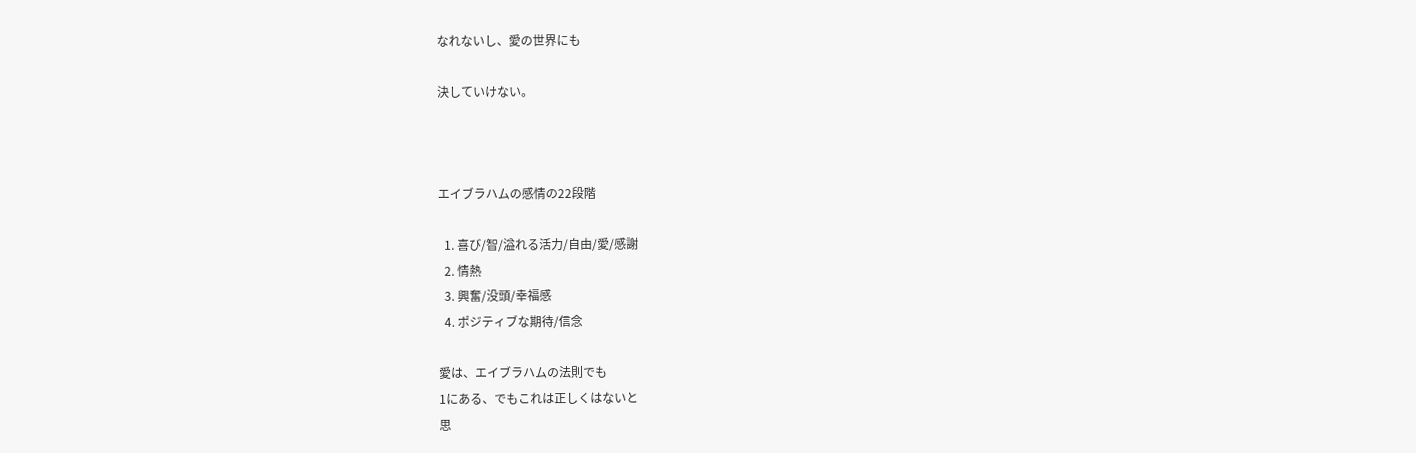なれないし、愛の世界にも

決していけない。



エイブラハムの感情の22段階

  1. 喜び/智/溢れる活力/自由/愛/感謝
  2. 情熱
  3. 興奮/没頭/幸福感
  4. ポジティブな期待/信念

愛は、エイブラハムの法則でも
1にある、でもこれは正しくはないと
思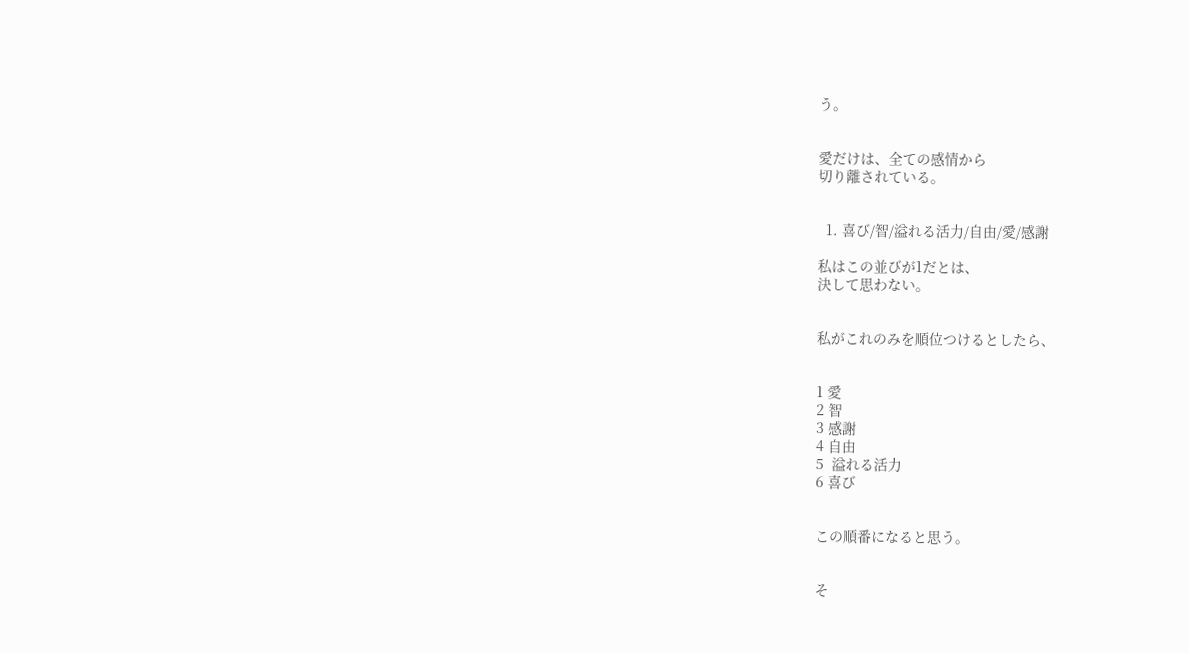う。


愛だけは、全ての感情から
切り離されている。


  1. 喜び/智/溢れる活力/自由/愛/感謝

私はこの並びが1だとは、
決して思わない。


私がこれのみを順位つけるとしたら、


1 愛
2 智
3 感謝
4 自由
5  溢れる活力
6 喜び


この順番になると思う。


そ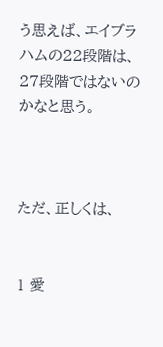う思えば、エイブラハムの22段階は、
27段階ではないのかなと思う。



ただ、正しくは、


1 愛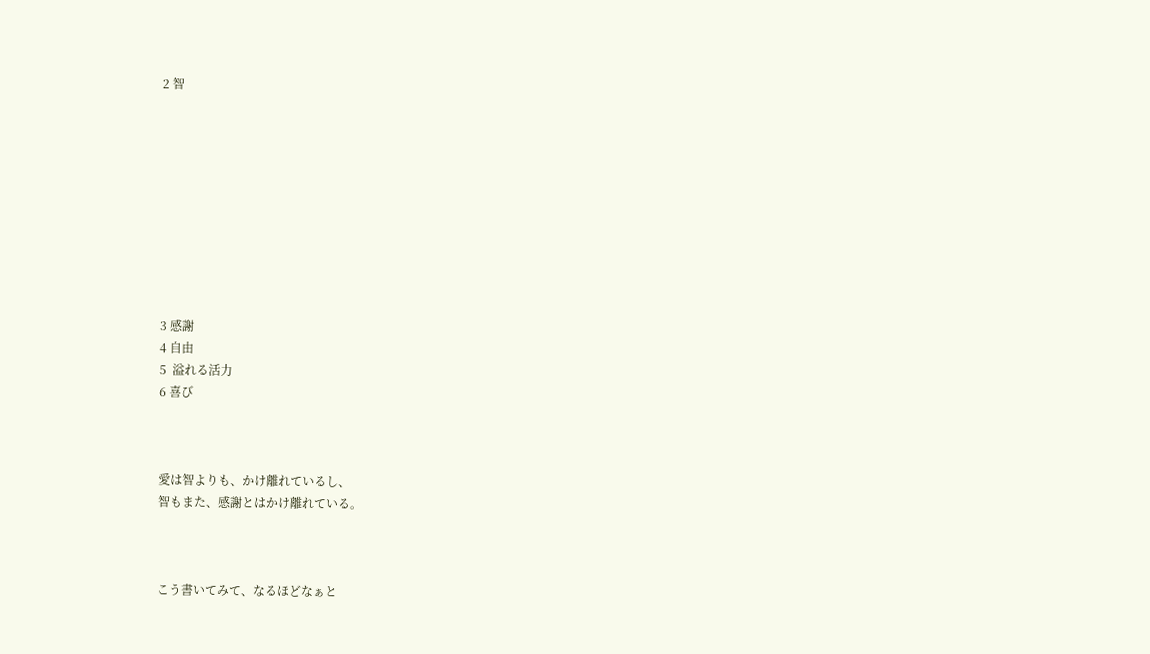2 智










3 感謝
4 自由
5  溢れる活力
6 喜び



愛は智よりも、かけ離れているし、
智もまた、感謝とはかけ離れている。



こう書いてみて、なるほどなぁと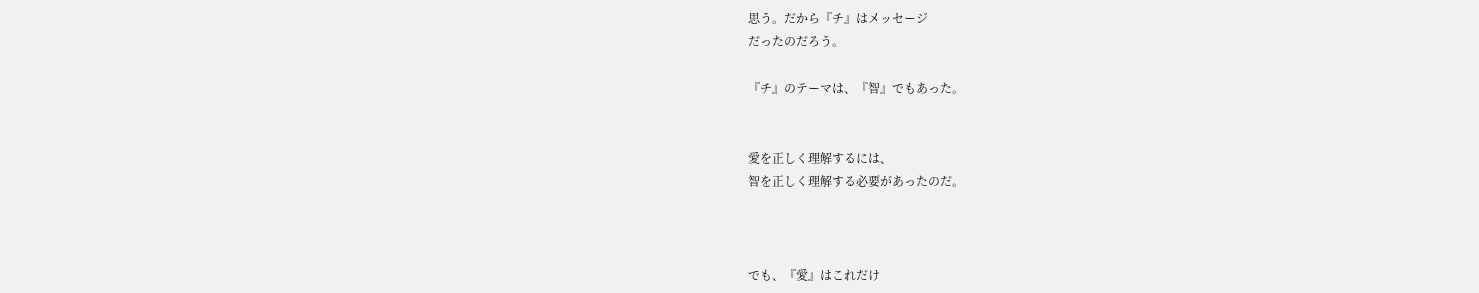思う。だから『チ』はメッセージ
だったのだろう。

『チ』のテーマは、『智』でもあった。


愛を正しく理解するには、
智を正しく理解する必要があったのだ。



でも、『愛』はこれだけ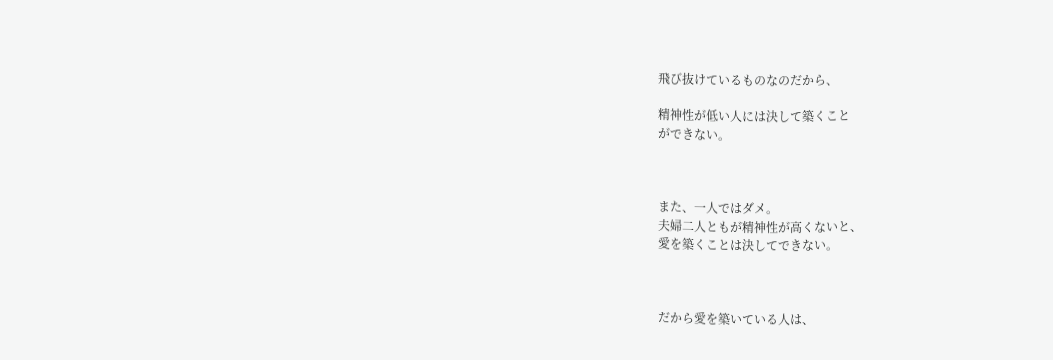飛び抜けているものなのだから、

精神性が低い人には決して築くこと
ができない。



また、一人ではダメ。
夫婦二人ともが精神性が高くないと、
愛を築くことは決してできない。



だから愛を築いている人は、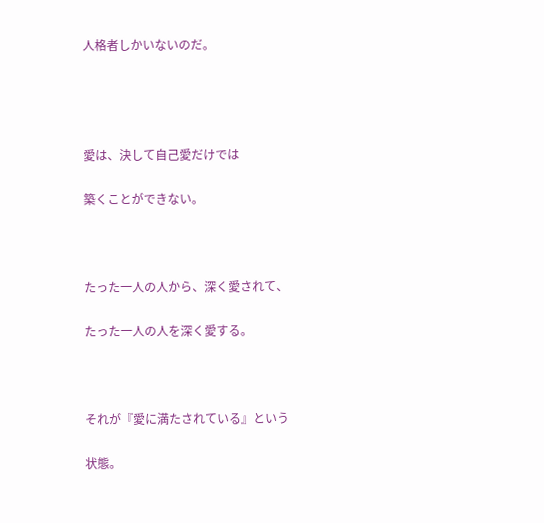人格者しかいないのだ。




愛は、決して自己愛だけでは

築くことができない。



たった一人の人から、深く愛されて、

たった一人の人を深く愛する。



それが『愛に満たされている』という

状態。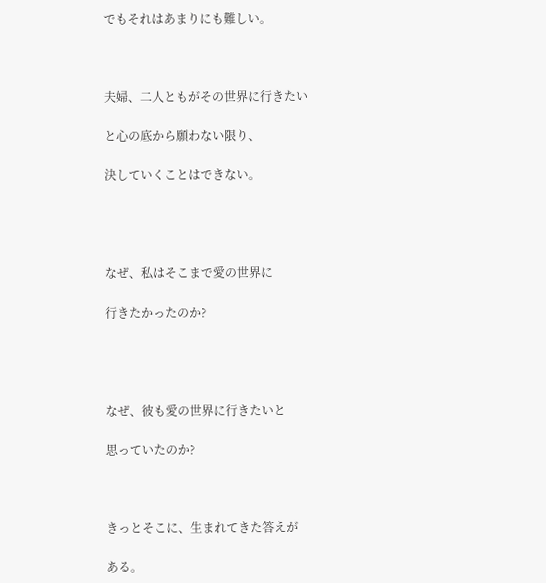でもそれはあまりにも難しい。



夫婦、二人ともがその世界に行きたい

と心の底から願わない限り、

決していくことはできない。




なぜ、私はそこまで愛の世界に

行きたかったのか?




なぜ、彼も愛の世界に行きたいと

思っていたのか?



きっとそこに、生まれてきた答えが

ある。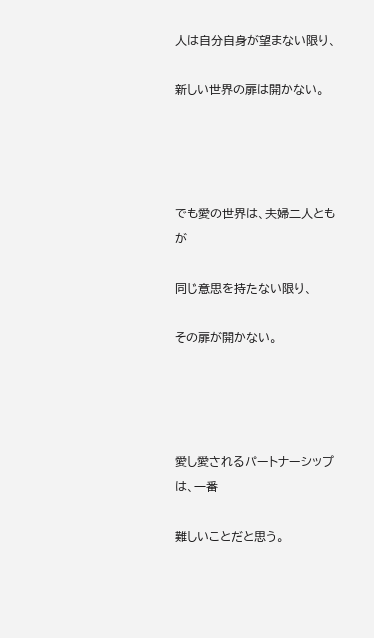人は自分自身が望まない限り、

新しい世界の扉は開かない。




でも愛の世界は、夫婦二人ともが

同じ意思を持たない限り、

その扉が開かない。




愛し愛されるパートナーシップは、一番

難しいことだと思う。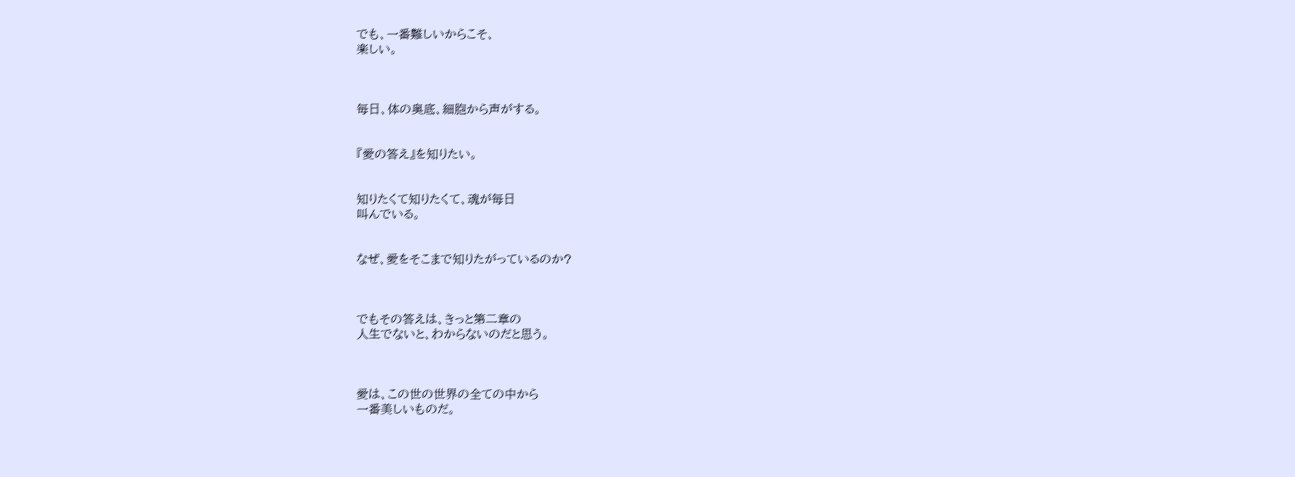でも、一番難しいからこそ、
楽しい。



毎日、体の奥底、細胞から声がする。


『愛の答え』を知りたい。


知りたくて知りたくて、魂が毎日
叫んでいる。


なぜ、愛をそこまで知りたがっているのか?



でもその答えは、きっと第二章の
人生でないと、わからないのだと思う。



愛は、この世の世界の全ての中から
一番美しいものだ。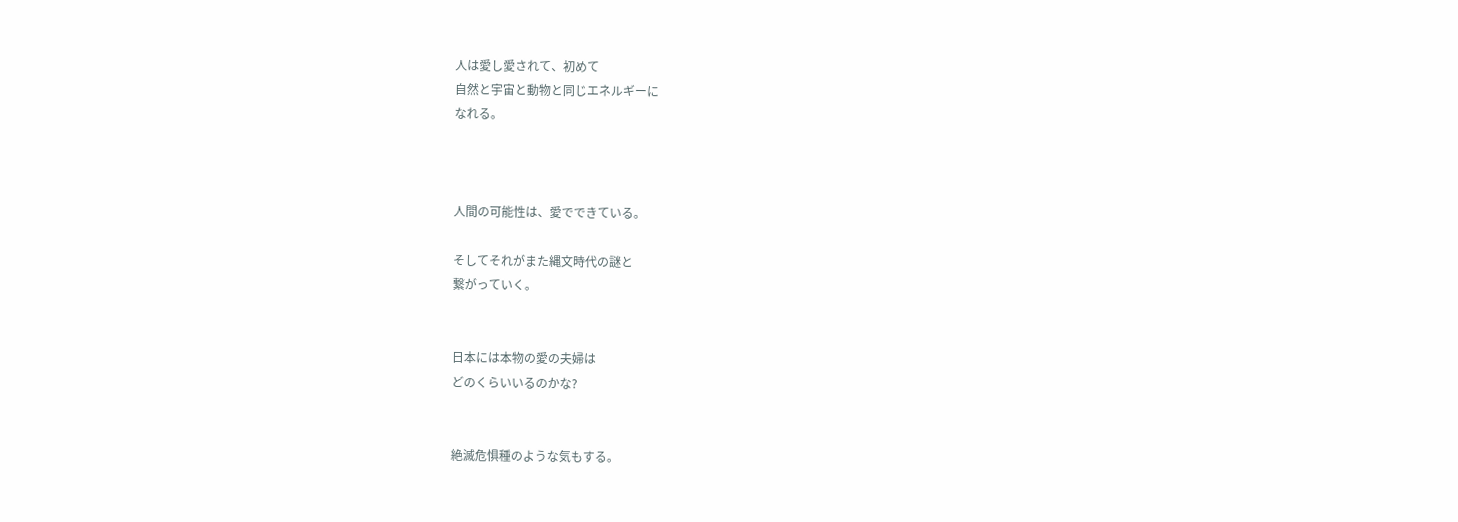人は愛し愛されて、初めて
自然と宇宙と動物と同じエネルギーに
なれる。



人間の可能性は、愛でできている。

そしてそれがまた縄文時代の謎と
繋がっていく。


日本には本物の愛の夫婦は
どのくらいいるのかな?


絶滅危惧種のような気もする。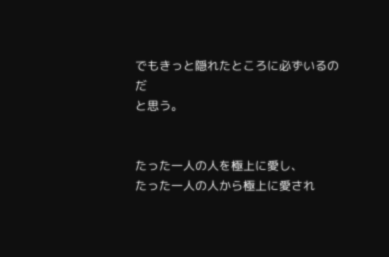でもきっと隠れたところに必ずいるのだ
と思う。


たった一人の人を極上に愛し、
たった一人の人から極上に愛され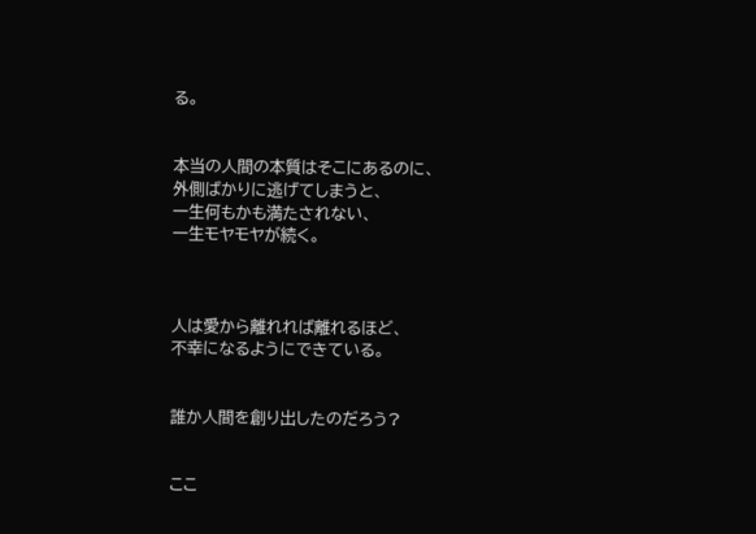る。


本当の人間の本質はそこにあるのに、
外側ばかりに逃げてしまうと、
一生何もかも満たされない、
一生モヤモヤが続く。



人は愛から離れれば離れるほど、
不幸になるようにできている。


誰か人間を創り出したのだろう?


ここ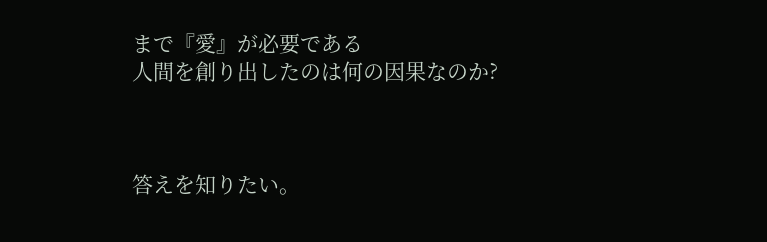まで『愛』が必要である
人間を創り出したのは何の因果なのか?



答えを知りたい。